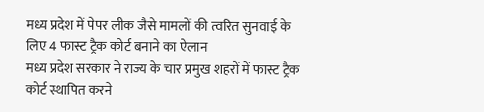मध्य प्रदेश में पेपर लीक जैसे मामलों की त्वरित सुनवाई के लिए 4 फास्ट ट्रैक कोर्ट बनाने का ऐलान
मध्य प्रदेश सरकार ने राज्य के चार प्रमुख शहरों में फास्ट ट्रैक कोर्ट स्थापित करने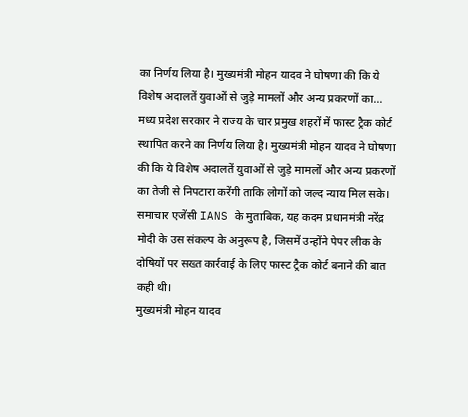का निर्णय लिया है। मुख्यमंत्री मोहन यादव ने घोषणा की कि ये विशेष अदालतें युवाओं से जुड़े मामलों और अन्य प्रकरणों का…
मध्य प्रदेश सरकार ने राज्य के चार प्रमुख शहरों में फास्ट ट्रैक कोर्ट स्थापित करने का निर्णय लिया है। मुख्यमंत्री मोहन यादव ने घोषणा की कि ये विशेष अदालतें युवाओं से जुड़े मामलों और अन्य प्रकरणों का तेजी से निपटारा करेंगी ताकि लोगों को जल्द न्याय मिल सके। समाचार एजेंसी IANS के मुताबिक, यह कदम प्रधानमंत्री नरेंद्र मोदी के उस संकल्प के अनुरूप है, जिसमें उन्होंने पेपर लीक के दोषियों पर सख्त कार्रवाई के लिए फास्ट ट्रैक कोर्ट बनाने की बात कही थी।
मुख्यमंत्री मोहन यादव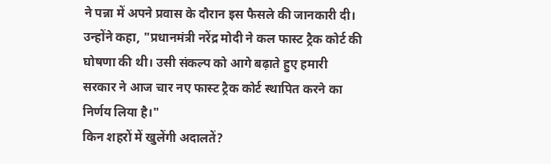ने पन्ना में अपने प्रवास के दौरान इस फैसले की जानकारी दी। उन्होंने कहा, "प्रधानमंत्री नरेंद्र मोदी ने कल फास्ट ट्रैक कोर्ट की घोषणा की थी। उसी संकल्प को आगे बढ़ाते हुए हमारी सरकार ने आज चार नए फास्ट ट्रैक कोर्ट स्थापित करने का निर्णय लिया है।"
किन शहरों में खुलेंगी अदालतें?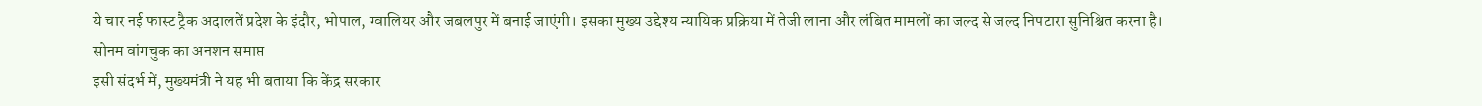ये चार नई फास्ट ट्रैक अदालतें प्रदेश के इंदौर, भोपाल, ग्वालियर और जबलपुर में बनाई जाएंगी। इसका मुख्य उद्देश्य न्यायिक प्रक्रिया में तेजी लाना और लंबित मामलों का जल्द से जल्द निपटारा सुनिश्चित करना है।
सोनम वांगचुक का अनशन समाप्त
इसी संदर्भ में, मुख्यमंत्री ने यह भी बताया कि केंद्र सरकार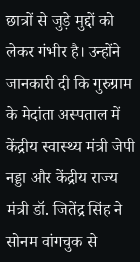छात्रों से जुड़े मुद्दों को लेकर गंभीर है। उन्होंने जानकारी दी कि गुरुग्राम के मेदांता अस्पताल में केंद्रीय स्वास्थ्य मंत्री जेपी नड्डा और केंद्रीय राज्य मंत्री डॉ. जितेंद्र सिंह ने सोनम वांगचुक से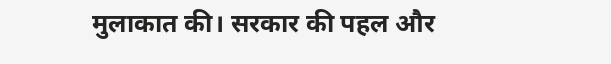मुलाकात की। सरकार की पहल और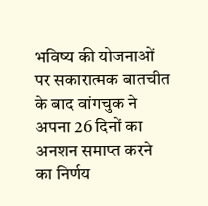भविष्य की योजनाओं पर सकारात्मक बातचीत के बाद वांगचुक ने अपना 26 दिनों का अनशन समाप्त करने का निर्णय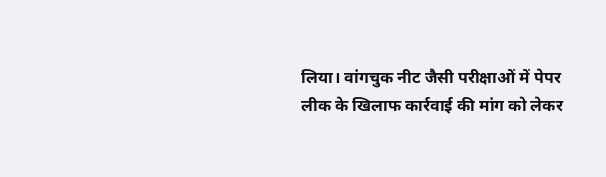लिया। वांगचुक नीट जैसी परीक्षाओं में पेपर लीक के खिलाफ कार्रवाई की मांग को लेकर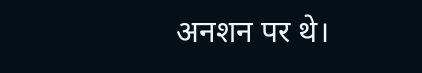अनशन पर थे।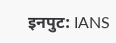इनपुट: IANS